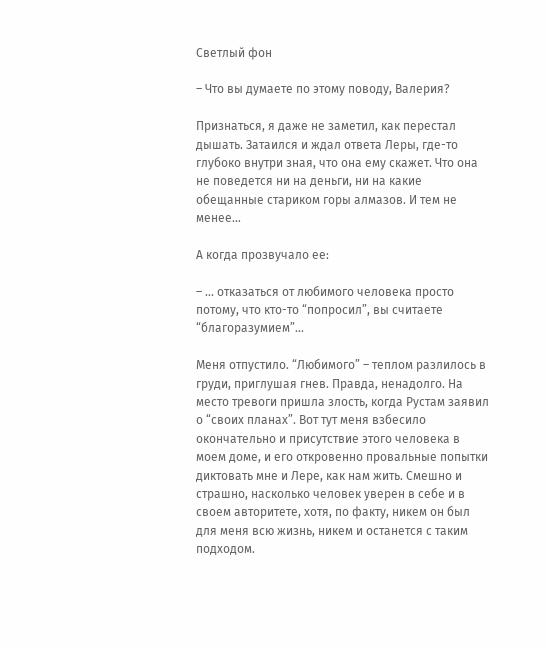Светлый фон

– Что вы думаете по этому поводу, Валерия?

Признаться, я даже не заметил, как перестал дышать. Затаился и ждал ответа Леры, где-то глубоко внутри зная, что она ему скажет. Что она не поведется ни на деньги, ни на какие обещанные стариком горы алмазов. И тем не менее…

А когда прозвучало ее:

– ... отказаться от любимого человека просто потому, что кто-то “попросил”, вы считаете “благоразумием”...

Меня отпустило. “Любимого” – теплом разлилось в груди, приглушая гнев. Правда, ненадолго. На место тревоги пришла злость, когда Рустам заявил о “своих планах”. Вот тут меня взбесило окончательно и присутствие этого человека в моем доме, и его откровенно провальные попытки диктовать мне и Лере, как нам жить. Смешно и страшно, насколько человек уверен в себе и в своем авторитете, хотя, по факту, никем он был для меня всю жизнь, никем и останется с таким подходом.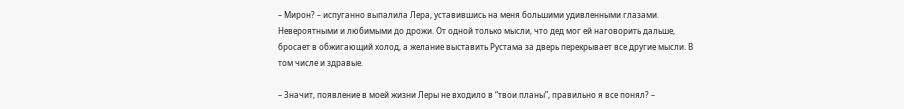– Мирон? – испуганно выпалила Лера, уставившись на меня большими удивленными глазами. Невероятными и любимыми до дрожи. От одной только мысли, что дед мог ей наговорить дальше, бросает в обжигающий холод, а желание выставить Рустама за дверь перекрывает все другие мысли. В том числе и здравые.

– Значит, появление в моей жизни Леры не входило в “твои планы”, правильно я все понял? –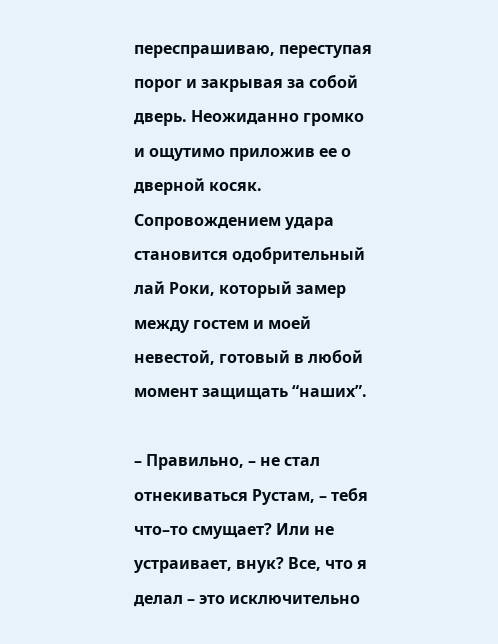переспрашиваю, переступая порог и закрывая за собой дверь. Неожиданно громко и ощутимо приложив ее о дверной косяк. Сопровождением удара становится одобрительный лай Роки, который замер между гостем и моей невестой, готовый в любой момент защищать “наших”.

– Правильно, – не стал отнекиваться Рустам, – тебя что–то смущает? Или не устраивает, внук? Все, что я делал – это исключительно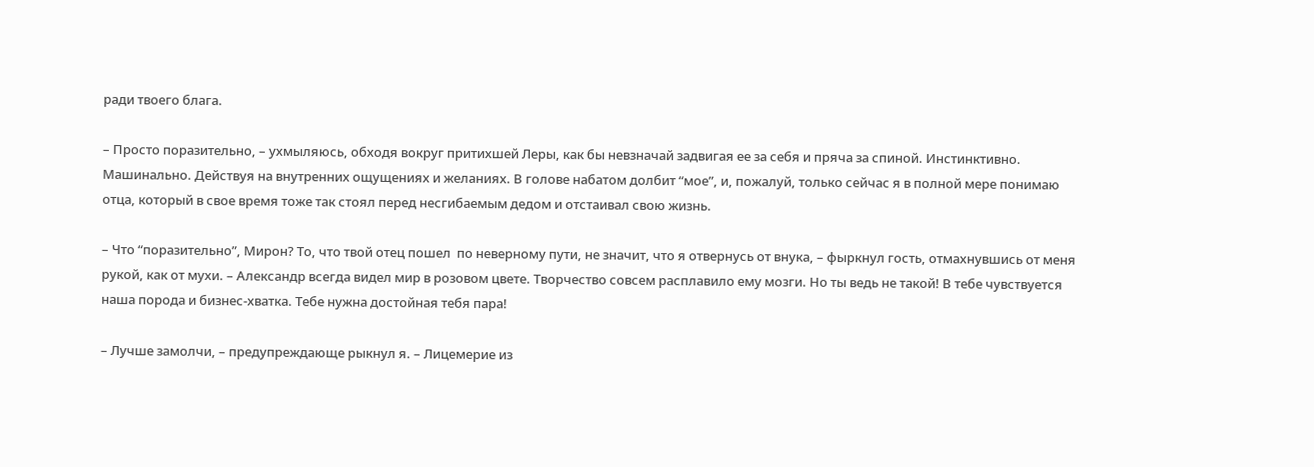ради твоего блага.

– Просто поразительно, – ухмыляюсь, обходя вокруг притихшей Леры, как бы невзначай задвигая ее за себя и пряча за спиной. Инстинктивно. Машинально. Действуя на внутренних ощущениях и желаниях. В голове набатом долбит “мое”, и, пожалуй, только сейчас я в полной мере понимаю отца, который в свое время тоже так стоял перед несгибаемым дедом и отстаивал свою жизнь.

– Что “поразительно”, Мирон? То, что твой отец пошел  по неверному пути, не значит, что я отвернусь от внука, – фыркнул гость, отмахнувшись от меня рукой, как от мухи. – Александр всегда видел мир в розовом цвете. Творчество совсем расплавило ему мозги. Но ты ведь не такой! В тебе чувствуется наша порода и бизнес-хватка. Тебе нужна достойная тебя пара!

– Лучше замолчи, – предупреждающе рыкнул я. – Лицемерие из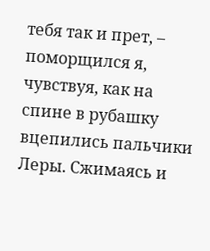тебя так и прет, – поморщился я, чувствуя, как на спине в рубашку вцепились пальчики Леры. Сжимаясь и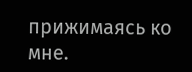прижимаясь ко мне.